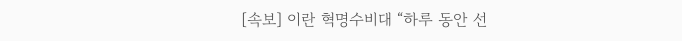[속보] 이란 혁명수비대 “하루 동안 선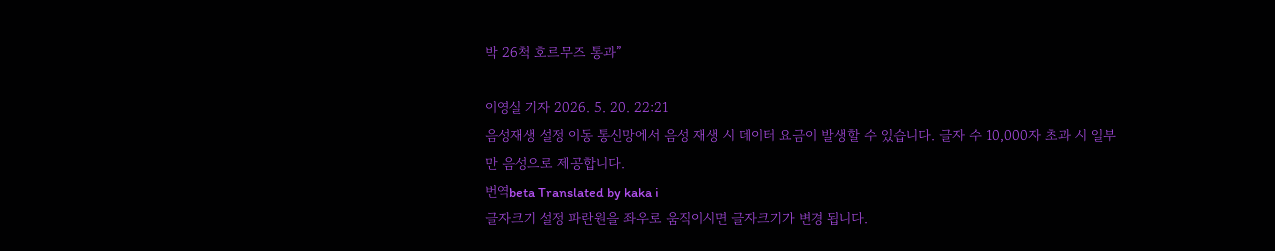박 26척 호르무즈 통과”

이영실 기자 2026. 5. 20. 22:21
음성재생 설정 이동 통신망에서 음성 재생 시 데이터 요금이 발생할 수 있습니다. 글자 수 10,000자 초과 시 일부만 음성으로 제공합니다.
번역beta Translated by kaka i
글자크기 설정 파란원을 좌우로 움직이시면 글자크기가 변경 됩니다.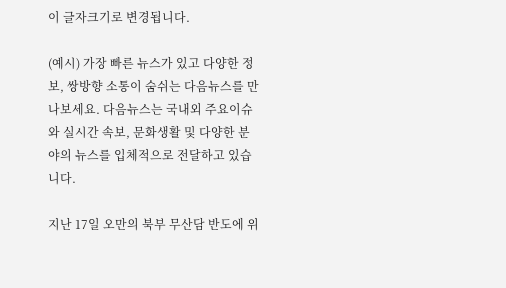이 글자크기로 변경됩니다.

(예시) 가장 빠른 뉴스가 있고 다양한 정보, 쌍방향 소통이 숨쉬는 다음뉴스를 만나보세요. 다음뉴스는 국내외 주요이슈와 실시간 속보, 문화생활 및 다양한 분야의 뉴스를 입체적으로 전달하고 있습니다.

지난 17일 오만의 북부 무산담 반도에 위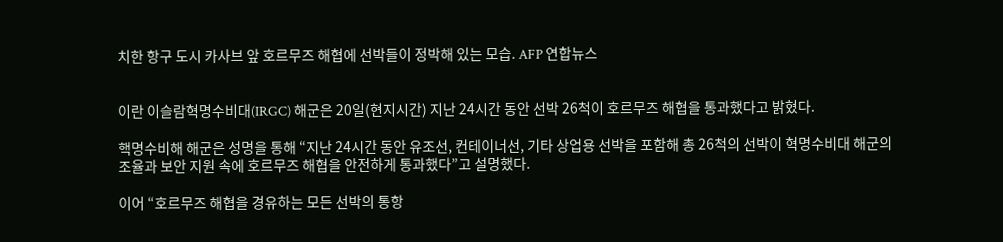치한 항구 도시 카사브 앞 호르무즈 해협에 선박들이 정박해 있는 모습. AFP 연합뉴스


이란 이슬람혁명수비대(IRGC) 해군은 20일(현지시간) 지난 24시간 동안 선박 26척이 호르무즈 해협을 통과했다고 밝혔다.

핵명수비해 해군은 성명을 통해 “지난 24시간 동안 유조선, 컨테이너선, 기타 상업용 선박을 포함해 총 26척의 선박이 혁명수비대 해군의 조율과 보안 지원 속에 호르무즈 해협을 안전하게 통과했다”고 설명했다.

이어 “호르무즈 해협을 경유하는 모든 선박의 통항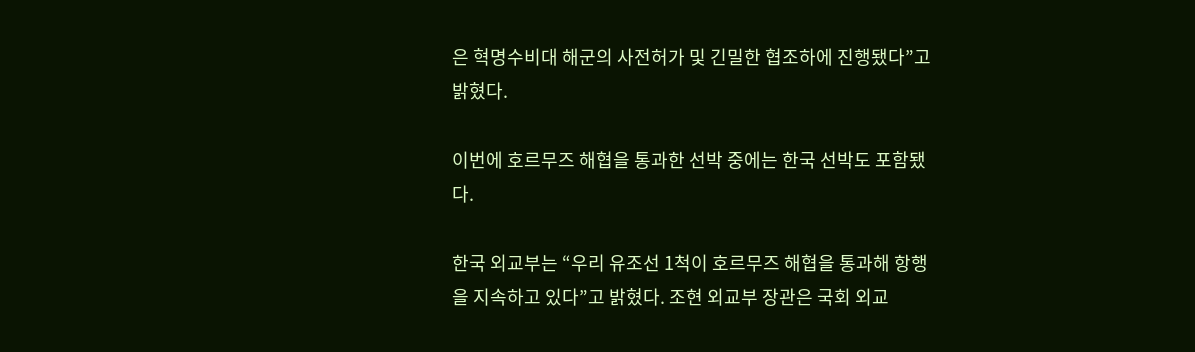은 혁명수비대 해군의 사전허가 및 긴밀한 협조하에 진행됐다”고 밝혔다.

이번에 호르무즈 해협을 통과한 선박 중에는 한국 선박도 포함됐다.

한국 외교부는 “우리 유조선 1척이 호르무즈 해협을 통과해 항행을 지속하고 있다”고 밝혔다. 조현 외교부 장관은 국회 외교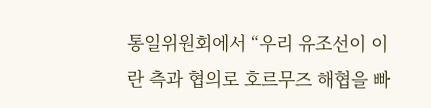통일위원회에서 “우리 유조선이 이란 측과 협의로 호르무즈 해협을 빠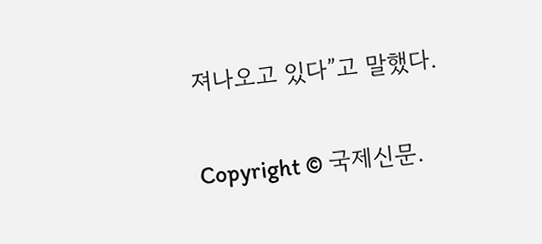져나오고 있다”고 말했다.

Copyright © 국제신문.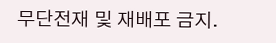무단전재 및 재배포 금지.